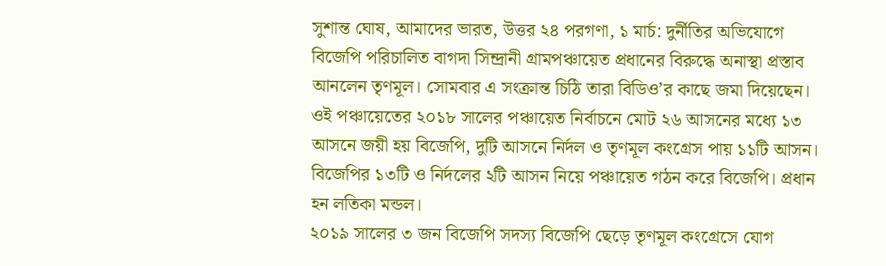সুশান্ত ঘোষ, আমাদের ভারত, উত্তর ২৪ পরগণা, ১ মার্চ: দুর্নীতির অভিযোগে বিজেপি পরিচালিত বাগদা সিন্দ্রানী গ্রামপঞ্চায়েত প্রধানের বিরুদ্ধে অনাস্থা প্রস্তাব আনলেন তৃণমূল। সোমবার এ সংক্রান্ত চিঠি তারা বিডিও’র কাছে জমা দিয়েছেন। ওই পঞ্চায়েতের ২০১৮ সালের পঞ্চায়েত নির্বাচনে মোট ২৬ আসনের মধ্যে ১৩ আসনে জয়ী হয় বিজেপি, দুটি আসনে নির্দল ও তৃণমূল কংগ্রেস পায় ১১টি আসন। বিজেপির ১৩টি ও নির্দলের ২টি আসন নিয়ে পঞ্চায়েত গঠন করে বিজেপি। প্রধান হন লতিকা মন্ডল।
২০১৯ সালের ৩ জন বিজেপি সদস্য বিজেপি ছেড়ে তৃণমূল কংগ্রেসে যোগ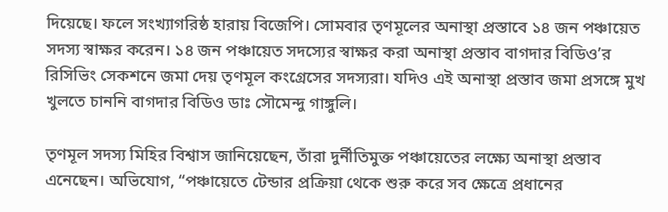দিয়েছে। ফলে সংখ্যাগরিষ্ঠ হারায় বিজেপি। সোমবার তৃণমূলের অনাস্থা প্রস্তাবে ১৪ জন পঞ্চায়েত সদস্য স্বাক্ষর করেন। ১৪ জন পঞ্চায়েত সদস্যের স্বাক্ষর করা অনাস্থা প্রস্তাব বাগদার বিডিও’র রিসিভিং সেকশনে জমা দেয় তৃণমূল কংগ্রেসের সদস্যরা। যদিও এই অনাস্থা প্রস্তাব জমা প্রসঙ্গে মুখ খুলতে চাননি বাগদার বিডিও ডাঃ সৌমেন্দু গাঙ্গুলি।

তৃণমূল সদস্য মিহির বিশ্বাস জানিয়েছেন, তাঁরা দুর্নীতিমুক্ত পঞ্চায়েতের লক্ষ্যে অনাস্থা প্রস্তাব এনেছেন। অভিযোগ, “পঞ্চায়েতে টেন্ডার প্রক্রিয়া থেকে শুরু করে সব ক্ষেত্রে প্রধানের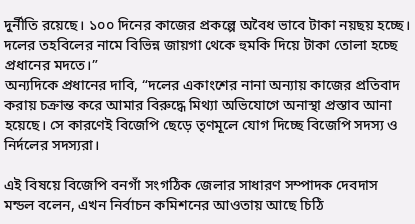দুর্নীতি রয়েছে। ১০০ দিনের কাজের প্রকল্পে অবৈধ ভাবে টাকা নয়ছয় হচ্ছে। দলের তহবিলের নামে বিভিন্ন জায়গা থেকে হুমকি দিয়ে টাকা তোলা হচ্ছে প্রধানের মদতে।”
অন্যদিকে প্রধানের দাবি, “দলের একাংশের নানা অন্যায় কাজের প্রতিবাদ করায় চক্রান্ত করে আমার বিরুদ্ধে মিথ্যা অভিযোগে অনাস্থা প্রস্তাব আনা হয়েছে। সে কারণেই বিজেপি ছেড়ে তৃণমূলে যোগ দিচ্ছে বিজেপি সদস্য ও নির্দলের সদস্যরা।

এই বিষয়ে বিজেপি বনগাঁ সংগঠিক জেলার সাধারণ সম্পাদক দেবদাস মন্ডল বলেন, এখন নির্বাচন কমিশনের আওতায় আছে চিঠি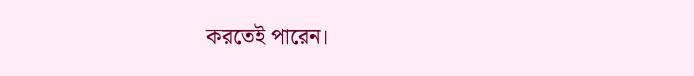করতেই পারেন।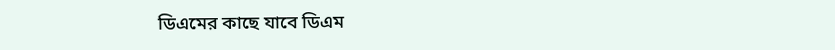ডিএমের কাছে যাবে ডিএম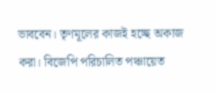ভাববেন। তৃণমূলের কাজই হচ্ছে অকাজ করা। বিজেপি পরিচালিত পঞ্চায়েত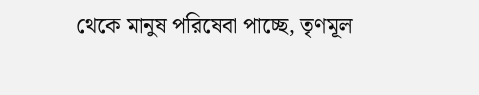থেকে মানুষ পরিষেবা পাচ্ছে, তৃণমূল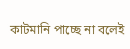কাটমানি পাচ্ছে না বলেই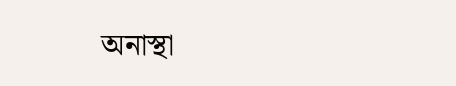অনাস্থা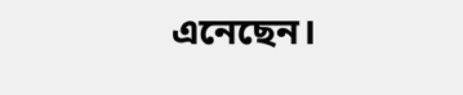এনেছেন।